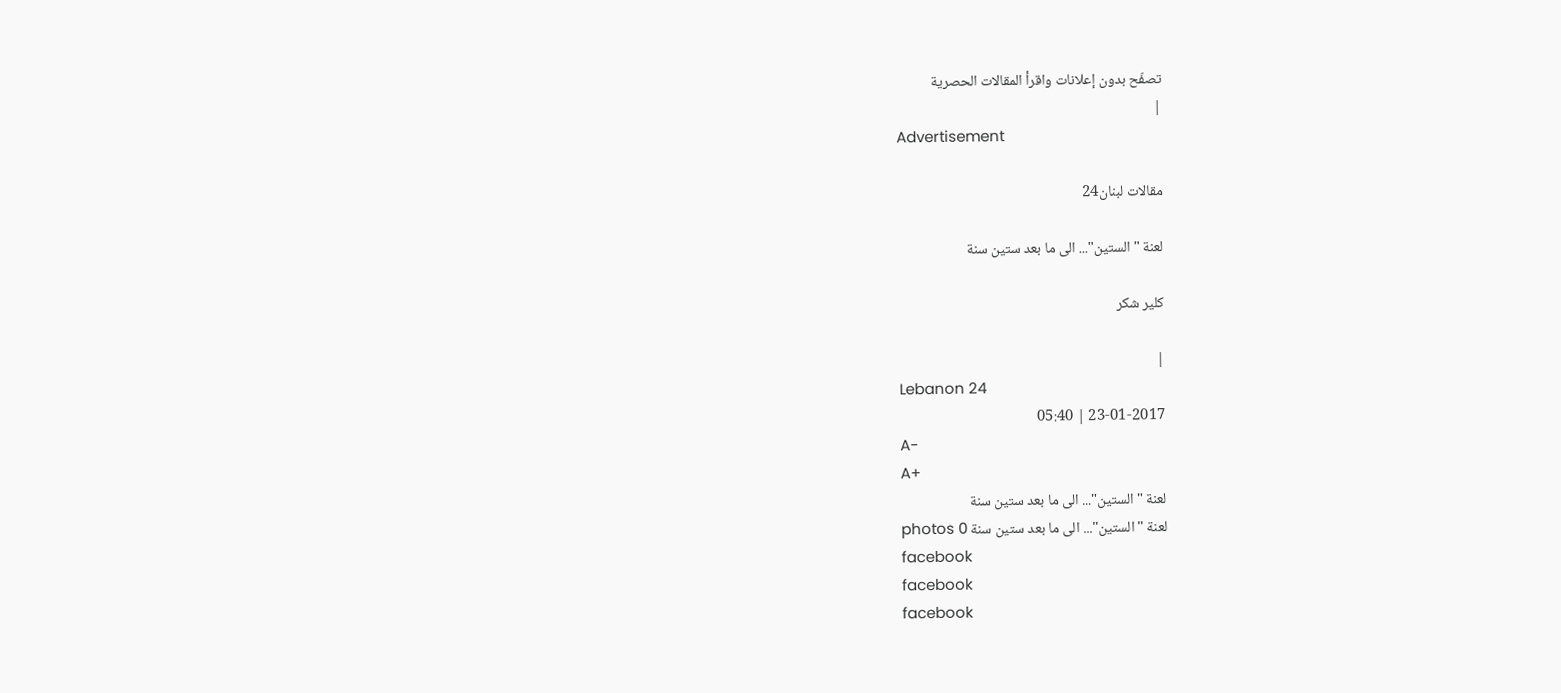تصفّح بدون إعلانات واقرأ المقالات الحصرية
|
Advertisement

مقالات لبنان24

لعنة "الستين"... الى ما بعد ستين سنة

كلير شكر

|
Lebanon 24
23-01-2017 | 05:40
A-
A+
لعنة "الستين"... الى ما بعد ستين سنة
لعنة "الستين"... الى ما بعد ستين سنة photos 0
facebook
facebook
facebook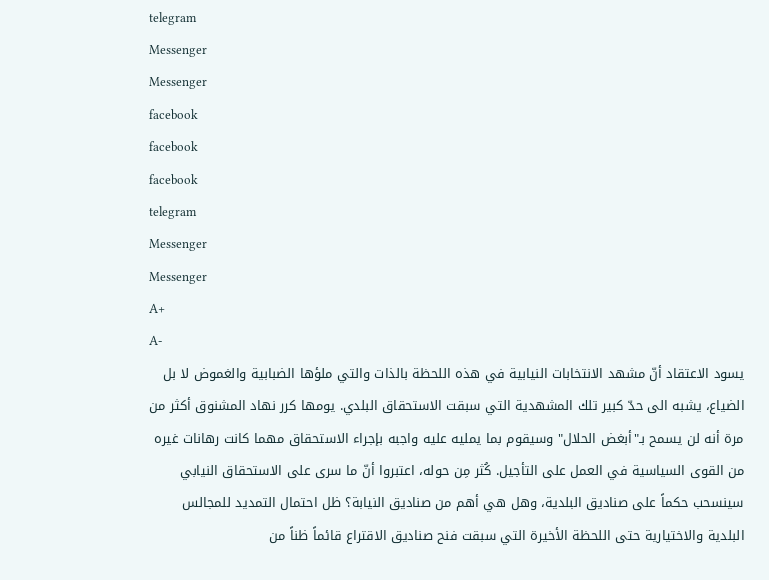telegram
Messenger
Messenger
facebook
facebook
facebook
telegram
Messenger
Messenger
A+
A-
يسود الاعتقاد أنّ مشهد الانتخابات النيابية في هذه اللحظة بالذات والتي ملؤها الضبابية والغموض لا بل الضياع، يشبه الى حدّ كبير تلك المشهدية التي سبقت الاستحقاق البلدي. يومها كرر نهاد المشنوق أكثر من مرة أنه لن يسمح بـ"أبغض الحلال" وسيقوم بما يمليه عليه واجبه بإجراء الاستحقاق مهما كانت رهانات غيره من القوى السياسية في العمل على التأجيل. كُثر مِن حوله، اعتبروا أنّ ما سرى على الاستحقاق النيابي سينسحب حكماً على صناديق البلدية، وهل هي أهم من صناديق النيابة؟ ظل احتمال التمديد للمجالس البلدية والاختيارية حتى اللحظة الأخيرة التي سبقت فنح صناديق الاقتراع قائماً ظناً من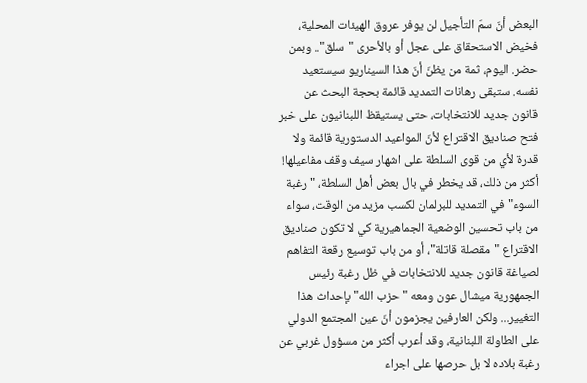البعض أنّ سمّ التأجيل لن يوفر عروق الهيئات المحلية، فخيض الاستحقاق على عجل أو بالأحرى "سلق".. وبمن حضر. اليوم، ثمة من يظنّ أنّ هذا السيناريو سيستعيد نفسه. ستبقى رهانات التمديد قائمة بحجة البحث عن قانون جديد للانتخابات، حتى يستيقظ اللبنانيون على خبر فتح صناديق الاقتراع لأنّ المواعيد الدستورية قائمة ولا قدرة لأي من قوى السلطة على اشهار سيف وقف مفاعيلها! أكثر من ذلك، قد يخطر في بال بعض أهل السلطة، "رغبة السوء" في التمديد للبرلمان لكسب مزيد من الوقت، سواء من باب تحسين الوضعية الجماهيرية كي لا تكون صناديق الاقتراع "مقصلة قاتلة"، أو من باب توسيع رقعة التفاهم لصياغة قانون جديد للانتخابات في ظل رغبة رئيس الجمهورية ميشال عون ومعه "حزب الله" بإحداث هذا التغيير... ولكن العارفين يجزمون أنّ عين المجتمع الدولي على الطاولة اللبنانية، وقد أعرب أكثر من مسؤول غربي عن رغبة بلاده لا بل حرصها على اجراء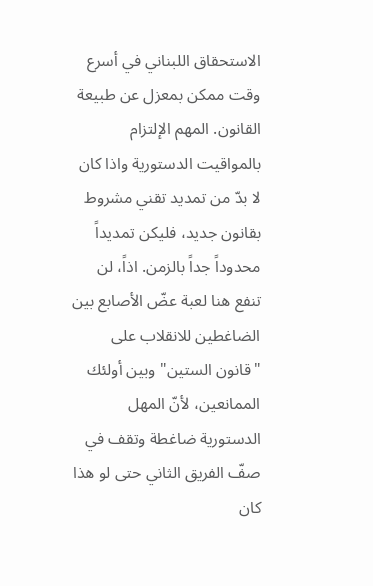الاستحقاق اللبناني في أسرع وقت ممكن بمعزل عن طبيعة القانون. المهم الإلتزام بالمواقيت الدستورية واذا كان لا بدّ من تمديد تقني مشروط بقانون جديد، فليكن تمديداً محدوداً جداً بالزمن. اذاً، لن تنفع هنا لعبة عضّ الأصابع بين الضاغطين للانقلاب على "قانون الستين" وبين أولئك الممانعين، لأنّ المهل الدستورية ضاغطة وتقف في صفّ الفريق الثاني حتى لو هذا كان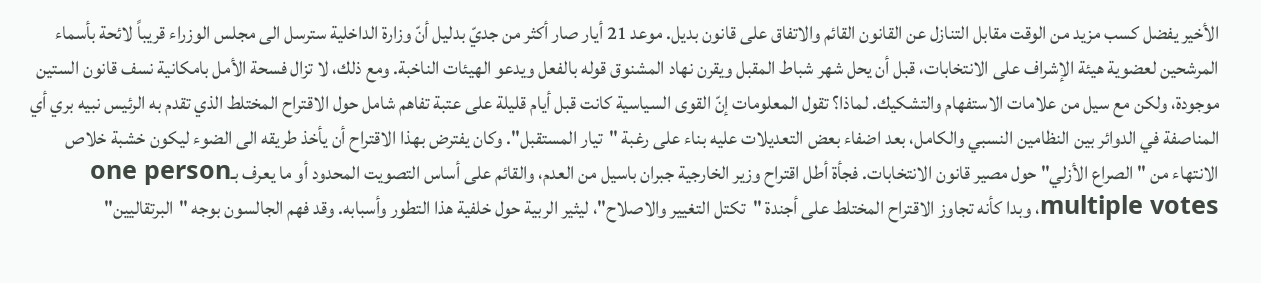الأخير يفضل كسب مزيد من الوقت مقابل التنازل عن القانون القائم والاتفاق على قانون بديل. موعد 21 أيار صار أكثر من جديّ بدليل أنّ وزارة الداخلية سترسل الى مجلس الوزراء قريباً لائحة بأسماء المرشحين لعضوية هيئة الإشراف على الانتخابات، قبل أن يحل شهر شباط المقبل ويقرن نهاد المشنوق قوله بالفعل ويدعو الهيئات الناخبة. ومع ذلك، لا تزال فسحة الأمل بامكانية نسف قانون الستين موجودة، ولكن مع سيل من علامات الاستفهام والتشكيك. لماذا؟ تقول المعلومات إنّ القوى السياسية كانت قبل أيام قليلة على عتبة تفاهم شامل حول الاقتراح المختلط الذي تقدم به الرئيس نبيه بري أي المناصفة في الدوائر بين النظامين النسبي والكامل، بعد اضفاء بعض التعديلات عليه بناء على رغبة "تيار المستقبل". وكان يفترض بهذا الاقتراح أن يأخذ طريقه الى الضوء ليكون خشبة خلاص الانتهاء من "الصراع الأزلي" حول مصير قانون الانتخابات. فجأة أطل اقتراح وزير الخارجية جبران باسيل من العدم، والقائم على أساس التصويت المحدود أو ما يعرف بـone person multiple votes، وبدا كأنه تجاوز الاقتراح المختلط على أجندة "تكتل التغيير والاصلاح"، ليثير الربية حول خلفية هذا التطور وأسبابه. وقد فهم الجالسون بوجه "البرتقاليين"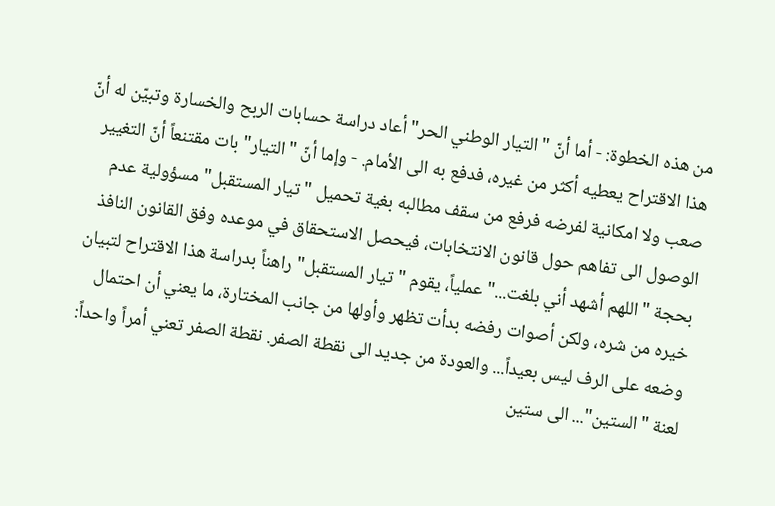من هذه الخطوة: - أما أنّ "التيار الوطني الحر" أعاد دراسة حسابات الربح والخسارة وتبيّن له أنّ هذا الاقتراح يعطيه أكثر من غيره، فدفع به الى الأمام. - وإما أنّ "التيار" بات مقتنعاً أنّ التغيير صعب ولا امكانية لفرضه فرفع من سقف مطالبه بغية تحميل "تيار المستقبل" مسؤولية عدم الوصول الى تفاهم حول قانون الانتخابات، فيحصل الاستحقاق في موعده وفق القانون النافذ بحجة "اللهم أشهد أني بلغت..." عملياً، يقوم "تيار المستقبل" راهناً بدراسة هذا الاقتراح لتبيان خيره من شره، ولكن أصوات رفضه بدأت تظهر وأولها من جانب المختارة، ما يعني أن احتمال وضعه على الرف ليس بعيداً... والعودة من جديد الى نقطة الصفر. نقطة الصفر تعني أمراً واحداً: لعنة "الستين"... الى ستين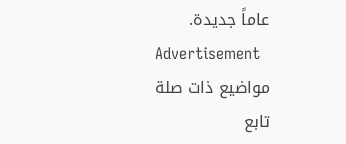عاماً جديدة.
Advertisement
مواضيع ذات صلة
تابع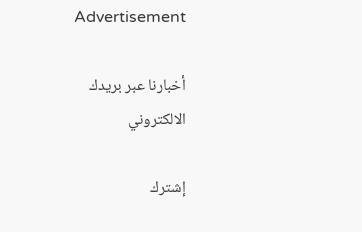Advertisement

أخبارنا عبر بريدك الالكتروني

إشترك